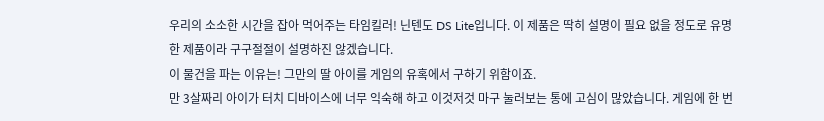우리의 소소한 시간을 잡아 먹어주는 타임킬러! 닌텐도 DS Lite입니다. 이 제품은 딱히 설명이 필요 없을 정도로 유명한 제품이라 구구절절이 설명하진 않겠습니다.
이 물건을 파는 이유는! 그만의 딸 아이를 게임의 유혹에서 구하기 위함이죠.
만 3살짜리 아이가 터치 디바이스에 너무 익숙해 하고 이것저것 마구 눌러보는 통에 고심이 많았습니다. 게임에 한 번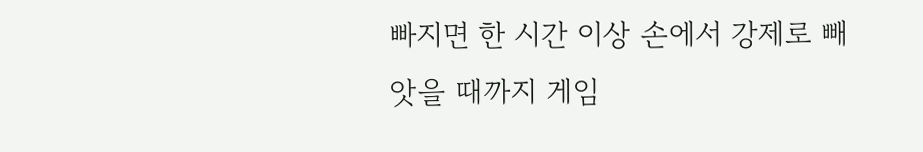빠지면 한 시간 이상 손에서 강제로 빼앗을 때까지 게임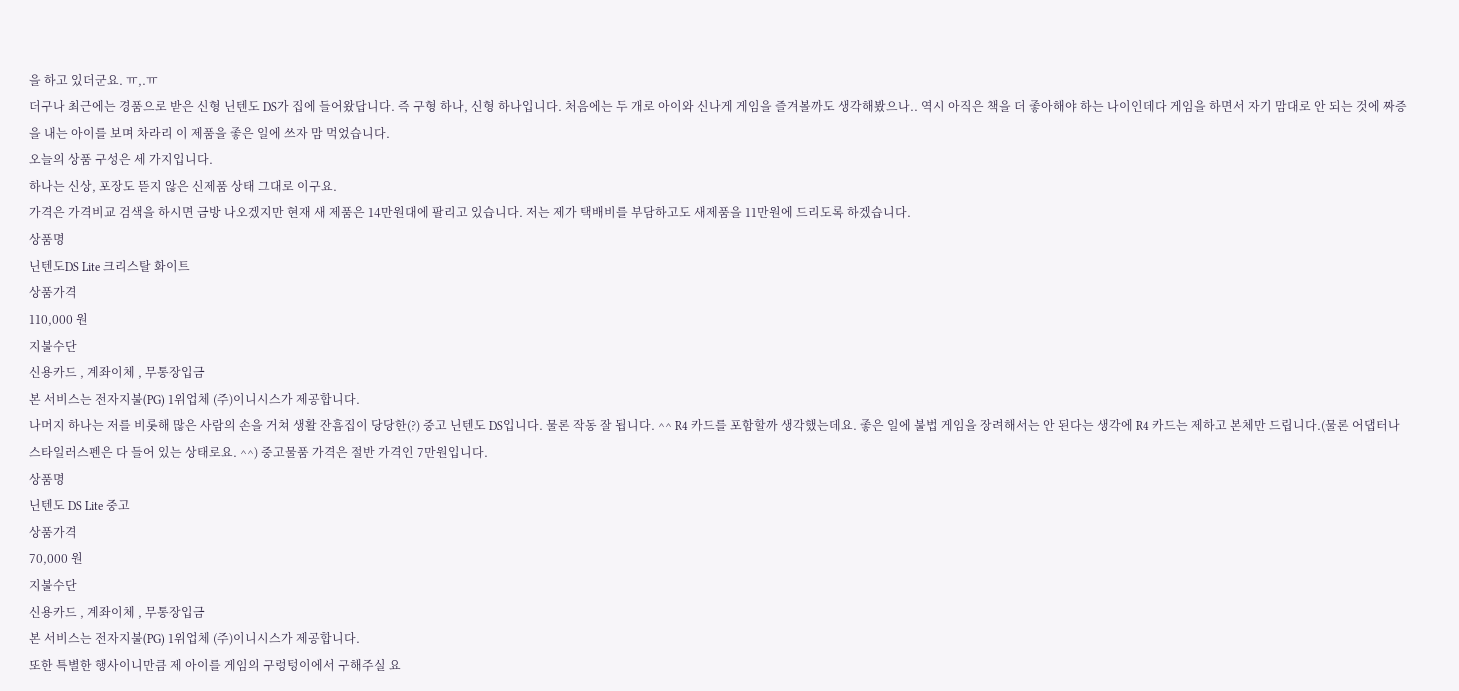을 하고 있더군요. ㅠ,.ㅠ
더구나 최근에는 경품으로 받은 신형 닌텐도 DS가 집에 들어왔답니다. 즉 구형 하나, 신형 하나입니다. 처음에는 두 개로 아이와 신나게 게임을 즐겨볼까도 생각해봤으나.. 역시 아직은 책을 더 좋아해야 하는 나이인데다 게임을 하면서 자기 맘대로 안 되는 것에 짜증을 내는 아이를 보며 차라리 이 제품을 좋은 일에 쓰자 맘 먹었습니다.
오늘의 상품 구성은 세 가지입니다.
하나는 신상, 포장도 뜯지 않은 신제품 상태 그대로 이구요.
가격은 가격비교 검색을 하시면 금방 나오겠지만 현재 새 제품은 14만원대에 팔리고 있습니다. 저는 제가 택배비를 부담하고도 새제품을 11만원에 드리도록 하겠습니다.
상품명
닌텐도DS Lite 크리스탈 화이트
상품가격
110,000 원
지불수단
신용카드 , 계좌이체 , 무통장입금
본 서비스는 전자지불(PG) 1위업체 (주)이니시스가 제공합니다.
나머지 하나는 저를 비롯해 많은 사람의 손을 거쳐 생활 잔흠집이 당당한(?) 중고 닌텐도 DS입니다. 물론 작동 잘 됩니다. ^^ R4 카드를 포함할까 생각했는데요. 좋은 일에 불법 게임을 장려해서는 안 된다는 생각에 R4 카드는 제하고 본체만 드립니다.(물론 어댑터나 스타일러스펜은 다 들어 있는 상태로요. ^^) 중고물품 가격은 절반 가격인 7만원입니다.
상품명
닌텐도 DS Lite 중고
상품가격
70,000 원
지불수단
신용카드 , 계좌이체 , 무통장입금
본 서비스는 전자지불(PG) 1위업체 (주)이니시스가 제공합니다.
또한 특별한 행사이니만큼 제 아이를 게임의 구렁텅이에서 구해주실 요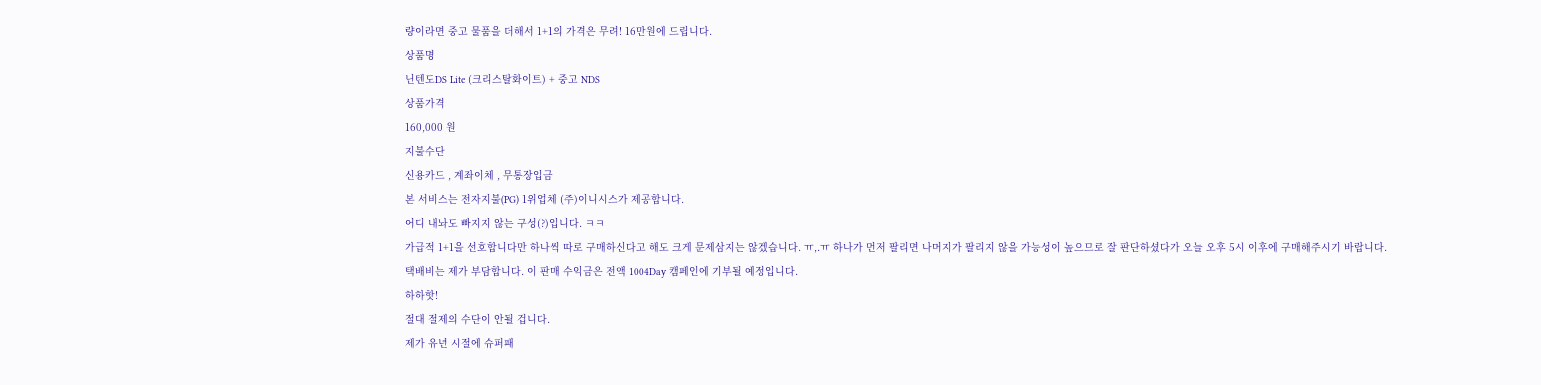량이라면 중고 물품을 더해서 1+1의 가격은 무려! 16만원에 드립니다.
상품명
닌텐도DS Lite (크리스탈화이트) + 중고 NDS
상품가격
160,000 원
지불수단
신용카드 , 계좌이체 , 무통장입금
본 서비스는 전자지불(PG) 1위업체 (주)이니시스가 제공합니다.
어디 내놔도 빠지지 않는 구성(?)입니다. ㅋㅋ
가급적 1+1을 선호합니다만 하나씩 따로 구매하신다고 해도 크게 문제삼지는 않겠습니다. ㅠ,.ㅠ 하나가 먼저 팔리면 나머지가 팔리지 않을 가능성이 높으므로 잘 판단하셨다가 오늘 오후 5시 이후에 구매해주시기 바랍니다.
택배비는 제가 부담합니다. 이 판매 수익금은 전액 1004Day 캠페인에 기부될 예정입니다.
하하핫!
절대 절제의 수단이 안될 겁니다.
제가 유년 시절에 슈퍼패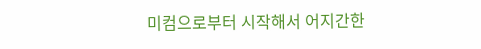미컴으로부터 시작해서 어지간한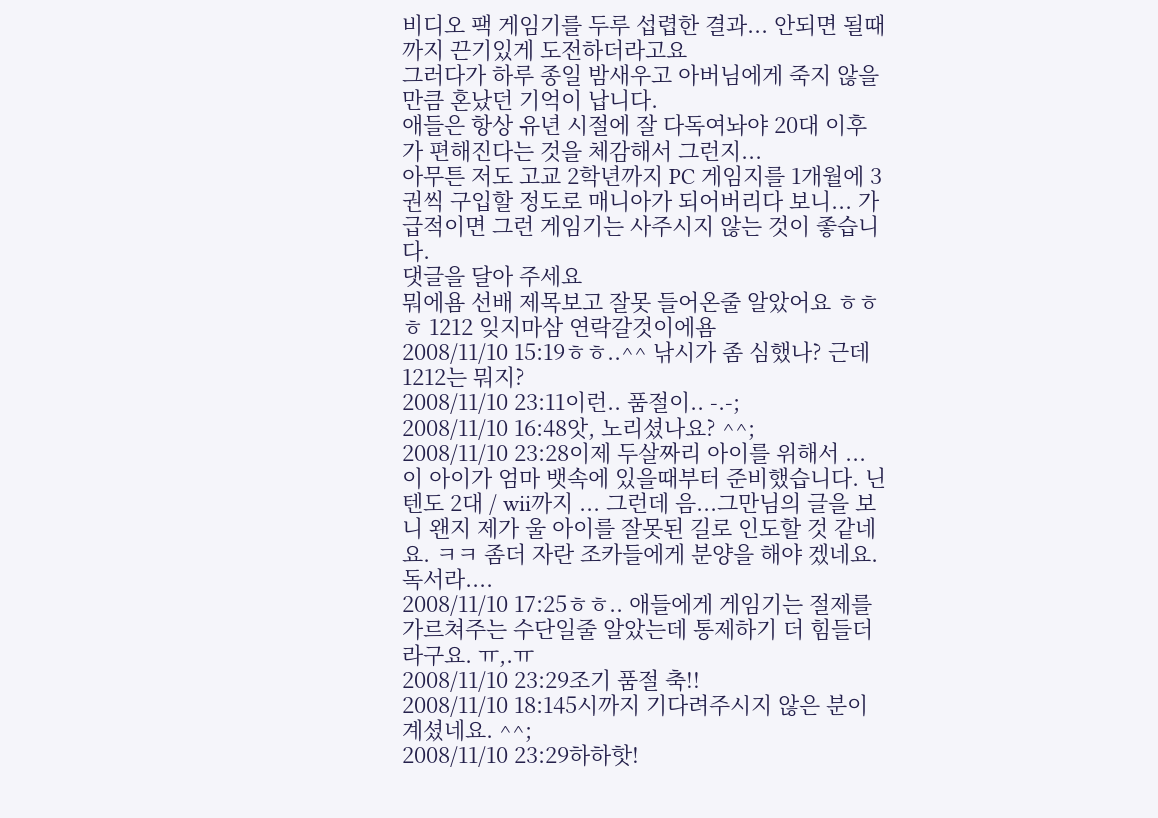비디오 팩 게임기를 두루 섭렵한 결과... 안되면 될때까지 끈기있게 도전하더라고요
그러다가 하루 종일 밤새우고 아버님에게 죽지 않을 만큼 혼났던 기억이 납니다.
애들은 항상 유년 시절에 잘 다독여놔야 20대 이후가 편해진다는 것을 체감해서 그런지...
아무튼 저도 고교 2학년까지 PC 게임지를 1개월에 3권씩 구입할 정도로 매니아가 되어버리다 보니... 가급적이면 그런 게임기는 사주시지 않는 것이 좋습니다.
댓글을 달아 주세요
뭐에욤 선배 제목보고 잘못 들어온줄 알았어요 ㅎㅎㅎ 1212 잊지마삼 연락갈것이에욤
2008/11/10 15:19ㅎㅎ..^^ 낚시가 좀 심했나? 근데 1212는 뭐지?
2008/11/10 23:11이런.. 품절이.. -.-;
2008/11/10 16:48앗, 노리셨나요? ^^;
2008/11/10 23:28이제 두살짜리 아이를 위해서 ... 이 아이가 엄마 뱃속에 있을때부터 준비했습니다. 닌텐도 2대 / wii까지 ... 그런데 음...그만님의 글을 보니 왠지 제가 울 아이를 잘못된 길로 인도할 것 같네요. ㅋㅋ 좀더 자란 조카들에게 분양을 해야 겠네요. 독서라....
2008/11/10 17:25ㅎㅎ.. 애들에게 게임기는 절제를 가르쳐주는 수단일줄 알았는데 통제하기 더 힘들더라구요. ㅠ,.ㅠ
2008/11/10 23:29조기 품절 축!!
2008/11/10 18:145시까지 기다려주시지 않은 분이 계셨네요. ^^;
2008/11/10 23:29하하핫!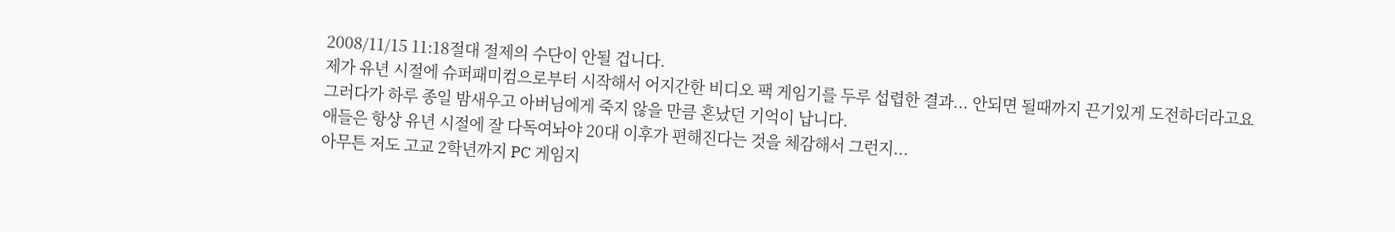2008/11/15 11:18절대 절제의 수단이 안될 겁니다.
제가 유년 시절에 슈퍼패미컴으로부터 시작해서 어지간한 비디오 팩 게임기를 두루 섭렵한 결과... 안되면 될때까지 끈기있게 도전하더라고요
그러다가 하루 종일 밤새우고 아버님에게 죽지 않을 만큼 혼났던 기억이 납니다.
애들은 항상 유년 시절에 잘 다독여놔야 20대 이후가 편해진다는 것을 체감해서 그런지...
아무튼 저도 고교 2학년까지 PC 게임지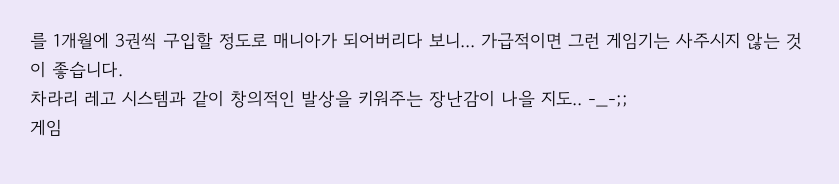를 1개월에 3권씩 구입할 정도로 매니아가 되어버리다 보니... 가급적이면 그런 게임기는 사주시지 않는 것이 좋습니다.
차라리 레고 시스템과 같이 창의적인 발상을 키워주는 장난감이 나을 지도.. -_-;;
게임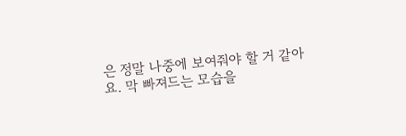은 정말 나중에 보여줘야 할 거 같아요. 막 빠져드는 모습을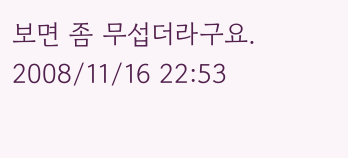보면 좀 무섭더라구요.
2008/11/16 22:53